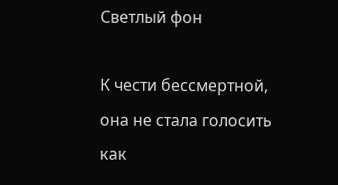Светлый фон

К чести бессмертной, она не стала голосить как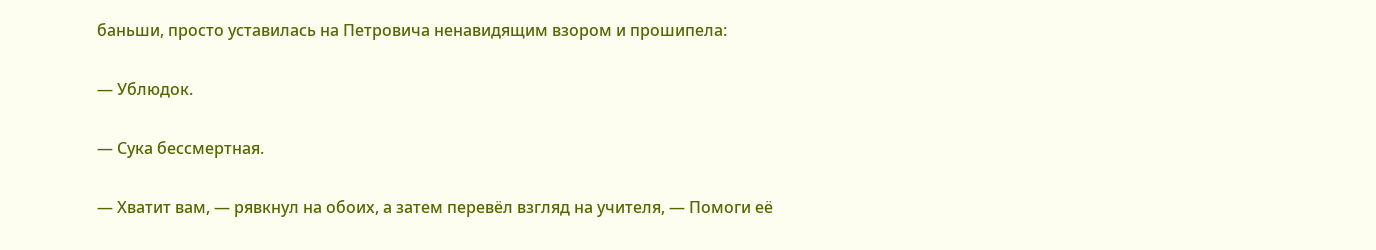баньши, просто уставилась на Петровича ненавидящим взором и прошипела:

— Ублюдок.

— Сука бессмертная.

— Хватит вам, — рявкнул на обоих, а затем перевёл взгляд на учителя, — Помоги её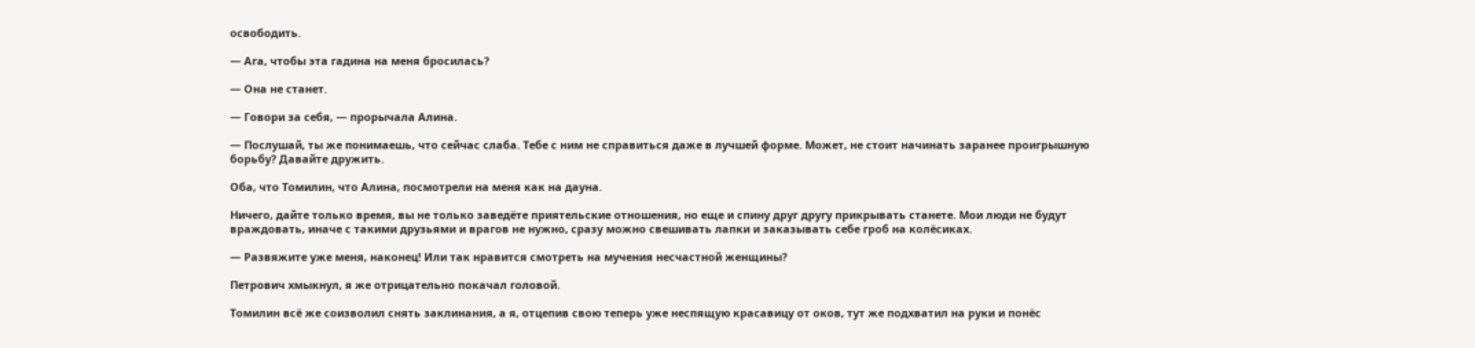освободить.

— Ага, чтобы эта гадина на меня бросилась?

— Она не станет.

— Говори за себя, — прорычала Алина.

— Послушай, ты же понимаешь, что сейчас слаба. Тебе с ним не справиться даже в лучшей форме. Может, не стоит начинать заранее проигрышную борьбу? Давайте дружить.

Оба, что Томилин, что Алина, посмотрели на меня как на дауна.

Ничего, дайте только время, вы не только заведёте приятельские отношения, но еще и спину друг другу прикрывать станете. Мои люди не будут враждовать, иначе с такими друзьями и врагов не нужно, сразу можно свешивать лапки и заказывать себе гроб на колёсиках.

— Развяжите уже меня, наконец! Или так нравится смотреть на мучения несчастной женщины?

Петрович хмыкнул, я же отрицательно покачал головой.

Томилин всё же соизволил снять заклинания, а я, отцепив свою теперь уже неспящую красавицу от оков, тут же подхватил на руки и понёс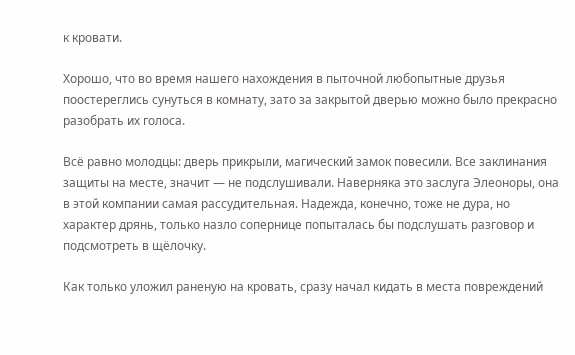к кровати.

Хорошо, что во время нашего нахождения в пыточной любопытные друзья поостереглись сунуться в комнату, зато за закрытой дверью можно было прекрасно разобрать их голоса.

Всё равно молодцы: дверь прикрыли, магический замок повесили. Все заклинания защиты на месте, значит — не подслушивали. Наверняка это заслуга Элеоноры, она в этой компании самая рассудительная. Надежда, конечно, тоже не дура, но характер дрянь, только назло сопернице попыталась бы подслушать разговор и подсмотреть в щёлочку.

Как только уложил раненую на кровать, сразу начал кидать в места повреждений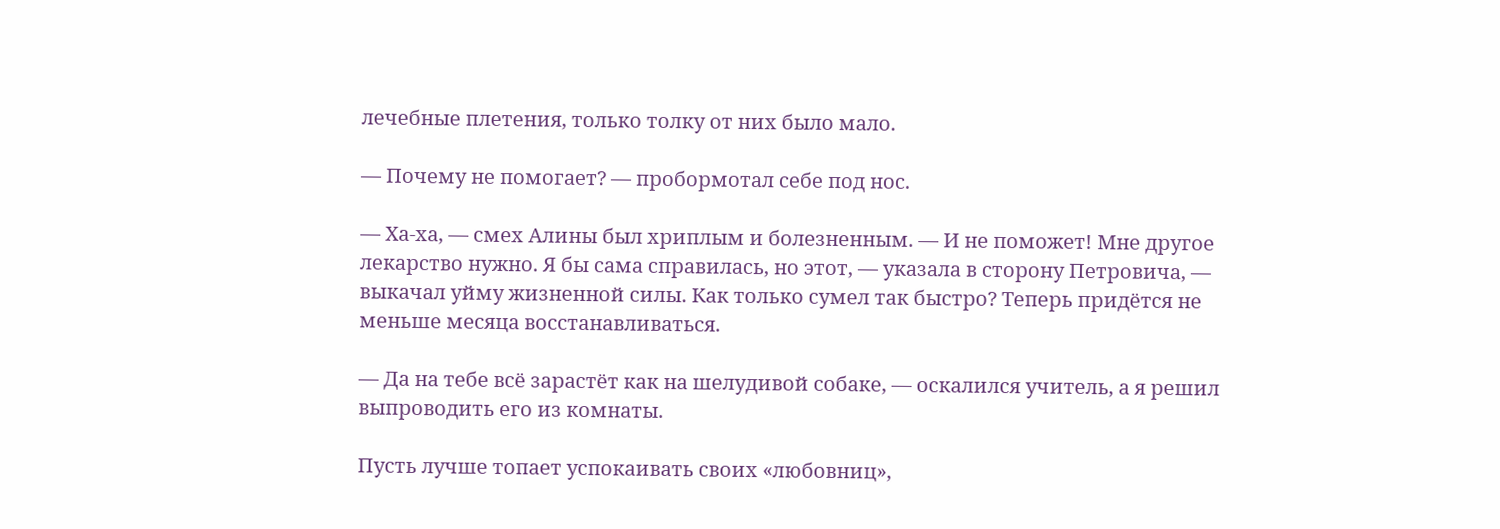лечебные плетения, только толку от них было мало.

— Почему не помогает? — пробормотал себе под нос.

— Ха-ха, — смех Алины был хриплым и болезненным. — И не поможет! Мне другое лекарство нужно. Я бы сама справилась, но этот, — указала в сторону Петровича, — выкачал уйму жизненной силы. Как только сумел так быстро? Теперь придётся не меньше месяца восстанавливаться.

— Да на тебе всё зарастёт как на шелудивой собаке, — оскалился учитель, а я решил выпроводить его из комнаты.

Пусть лучше топает успокаивать своих «любовниц»,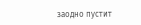заодно пустит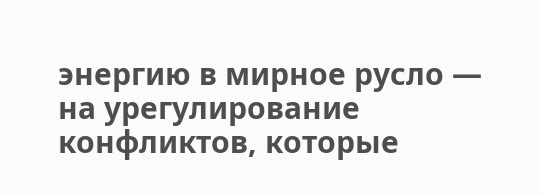энергию в мирное русло — на урегулирование конфликтов, которые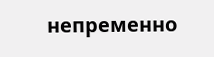непременно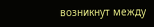возникнут между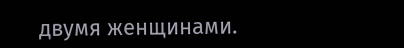двумя женщинами.